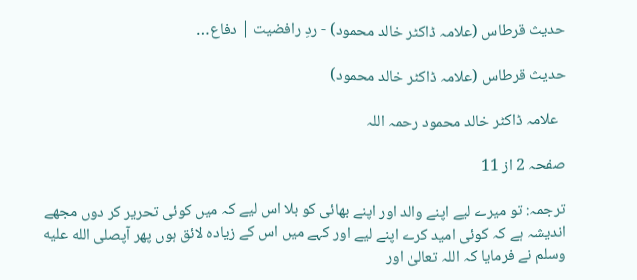حدیث قرطاس (علامہ ڈاکٹر خالد محمود) - ردِ رافضیت | دفاع…

حدیث قرطاس (علامہ ڈاکٹر خالد محمود)

  علامہ ڈاکٹر خالد محمود رحمہ اللہ

صفحہ 2 از 11

ترجمہ: تو میرے لیے اپنے والد اور اپنے بھائی کو بلا اس لیے کہ میں کوئی تحریر کر دوں مجھے اندیشہ ہے کہ کوئی امید کرے اپنے لیے اور کہے میں اس کے زیادہ لائق ہوں پھر آپصلى الله عليه وسلم نے فرمایا کہ اللہ تعالیٰ اور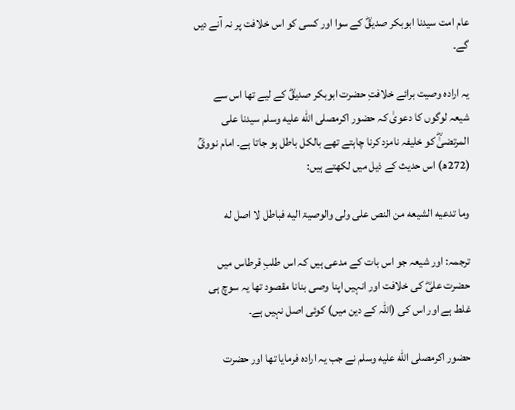عام امت سیدنا ابوبکر صدیقؓ کے سوا اور کسی کو اس خلافت پر نہ آنے دیں گے۔

یہ ارادہ وصیت برائے خلافتِ حضرت ابوبکر صدیقؓ کے لیے تھا اس سے شیعہ لوگوں کا دعویٰ کہ حضور اکرمصلى الله عليه وسلم سیدنا علی المرتضیٰؓ کو خلیفہ نامزد کرنا چاہتے تھے بالکل باطل ہو جاتا ہے۔ امام نوویؒ (272ھ) اس حدیث کے ذیل میں لکھتے ہیں:

وما تدعیه الشیعه من النص علی ولی والوصیۃ الیه فباطل لا اصل له

ترجمہ: اور شیعہ جو اس بات کے مدعی ہیں کہ اس طلبِ قرطاس میں حضرت علیؓ کی خلافت اور انہیں اپنا وصی بنانا مقصود تھا یہ سوچ ہی غلط ہے اور اس کی (اللہ کے دین میں) کوئی اصل نہیں ہے۔

حضور اکرمصلى الله عليه وسلم نے جب یہ ارادہ فرمایا تھا اور حضرت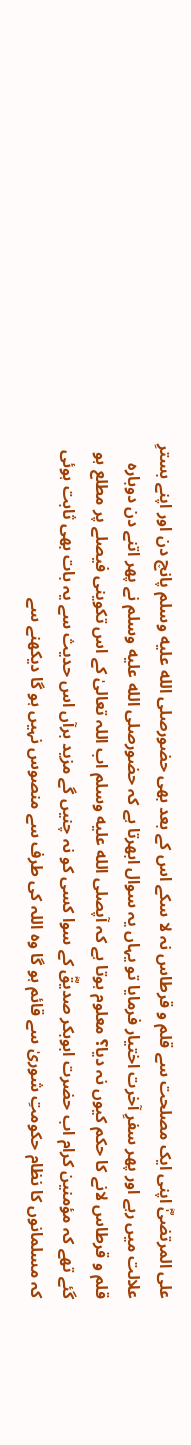علی المرتضیٰؓ اپنی ایک مصلحت سے قلم و قرطاس نہ لا سکے اس کے بعد بھی حضورصلى الله عليه وسلم پانچ دن اور اپنے بسترِ علالت میں رہے اور پھر سفرِ آخرت اختیار فرمایا تو یہاں یہ سوال ابھرتا ہے کہ حضورصلى الله عليه وسلم نے پھر اتنے دن دوبارہ قلم و قرطاس لانے کا حکم کیوں نہ دیا؟ معلوم ہوتا ہے کہ آپصلى الله عليه وسلم اب اللہ تعالیٰ کے اس تکوینی فیصلے پر مطلع ہو گئے تھے کہ مؤمنین کرام اب حضرت ابوبکر صدیقؓ کے سوا کسی کو نہ چنیں گے مزید برآں اس حدیث سے یہ بات بھی ثابت ہوئی کہ مسلمانوں کا نظام حکومتِ شوریٰ سے قائم ہو گا وہ اللہ کی طرف سے منصوس نہیں ہو گا دیکھنے سے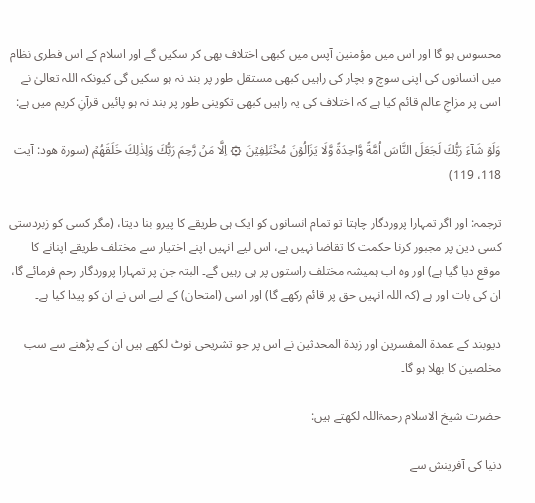محسوس ہو گا اور اس میں مؤمنین آپس میں کبھی اختلاف بھی کر سکیں گے اور اسلام کے اس فطری نظام میں انسانوں کی اپنی سوچ و بچار کی راہیں کبھی مستقل طور پر بند نہ ہو سکیں گی کیونکہ اللہ تعالیٰ نے اسی پر مزاجِ عالم قائم کیا ہے کہ اختلاف کی یہ راہیں کبھی تکوینی طور پر بند نہ ہو پائیں قرآنِ کریم میں ہے:

وَلَوۡ شَآءَ رَبُّكَ لَجَعَلَ النَّاسَ اُمَّةً وَّاحِدَةً‌ وَّلَا يَزَالُوۡنَ مُخۡتَلِفِيۡنَ ۞ اِلَّا مَنۡ رَّحِمَ رَبُّكَ‌ وَلِذٰلِكَ خَلَقَهُمۡ‌ (سورۃ هود: آیت 118، 119)

ترجمہ: اور اگر تمہارا پروردگار چاہتا تو تمام انسانوں کو ایک ہی طریقے کا پیرو بنا دیتا، (مگر کسی کو زبردستی کسی دین پر مجبور کرنا حکمت کا تقاضا نہیں ہے، اس لیے انہیں اپنے اختیار سے مختلف طریقے اپنانے کا موقع دیا گیا ہے) اور وہ اب ہمیشہ مختلف راستوں پر ہی رہیں گے۔ البتہ جن پر تمہارا پروردگار رحم فرمائے گا، ان کی بات اور ہے (کہ اللہ انہیں حق پر قائم رکھے گا) اور اسی (امتحان) کے لیے اس نے ان کو پیدا کیا ہے۔

دیوبند کے عمدۃ المفسرین اور زبدۃ المحدثین نے اس پر جو تشریحی نوٹ لکھے ہیں ان کے پڑھنے سے سب مخلصین کا بھلا ہو گا۔

حضرت شیخ الاسلام رحمۃاللہ لکھتے ہیں:

دنیا کی آفرینش سے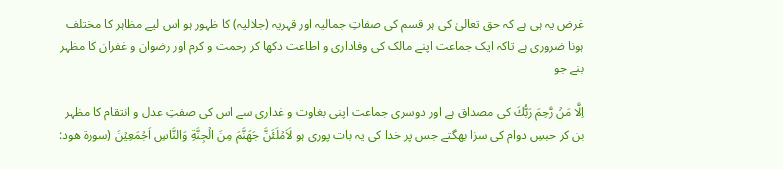غرض یہ ہی ہے کہ حق تعالیٰ کی ہر قسم کی صفاتِ جمالیہ اور قہریہ (جلالیہ) کا ظہور ہو اس لیے مظاہر کا مختلف ہونا ضروری ہے تاکہ ایک جماعت اپنے مالک کی وفاداری و اطاعت دکھا کر رحمت و کرم اور رضوان و غفران کا مظہر بنے جو

اِلَّا مَنۡ رَّحِمَ رَبُّكَ‌ کی مصداق ہے اور دوسری جماعت اپنی بغاوت و غداری سے اس کی صفتِ عدل و انتقام کا مظہر بن کر حبسِ دوام کی سزا بھگتے جس پر خدا کی یہ بات پوری ہو لَاَمۡلَئَنَّ جَهَنَّمَ مِنَ الۡجِنَّةِ وَالنَّاسِ اَجۡمَعِيۡنَ (سورۃ هود: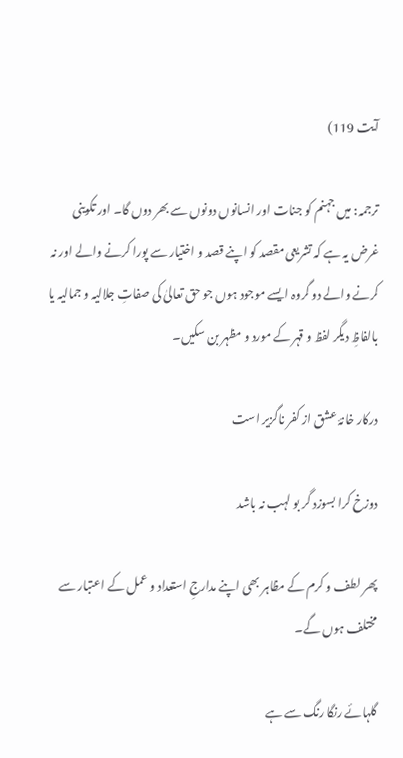آیت 119)

ترجمہ: میں جہنم کو جنات اور انسانوں دونوں سے بھر دوں گا۔ اور تکوینی غرض یہ ہے کہ تشریعی مقصد کو اپنے قصد و اختیار سے پورا کرنے والے اور نہ کرنے والے دو گروہ ایسے موجود ہوں جو حق تعالیٰ کی صفاتِ جلالیہ و جمالیہ یا بالفاظِ دیگر لفظ و قہر کے مورد و مظہر بن سکیں۔

درکار خانۂ عشق از کفر ناگزیر است

دوزخ کرا بسوزد گر بو لہب نہ باشد

پھر لطف و کرم کے مظاہر بھی اپنے مدارجِ استعداد و عمل کے اعتبار سے مختلف ہوں گے۔

گلہائے رنگا رنگ سے ہے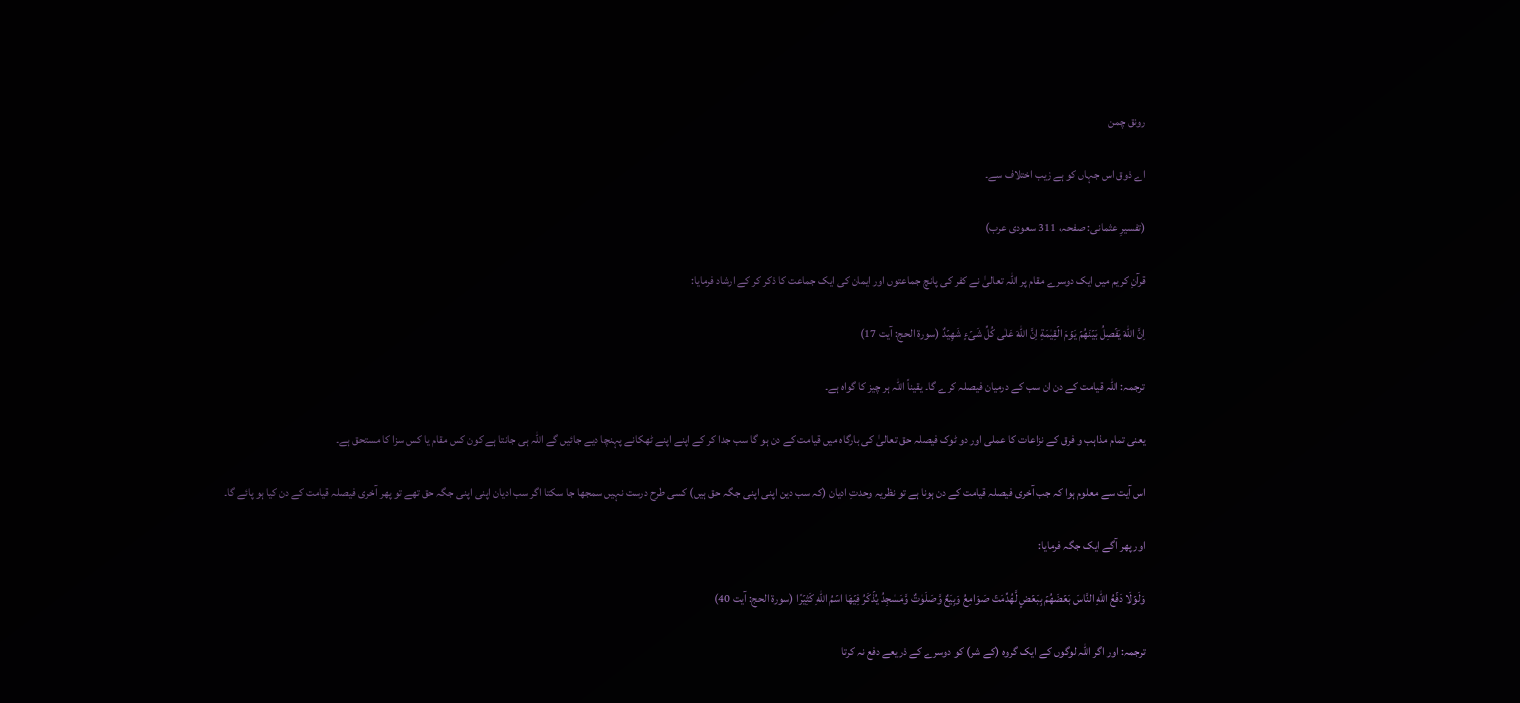رونق چمن

اے ذوق اس جہاں کو ہے زیب اختلاف سے۔

(تفسیرِ عثمانی: صفحہ، 311 سعودی عرب)

قرآنِ کریم میں ایک دوسرے مقام پر اللہ تعالیٰ نے کفر کی پانچ جماعتوں اور ایمان کی ایک جماعت کا ذکر کر کے ارشاد فرمایا:

اِنَّ اللّٰهَ يَفۡصِلُ بَيۡنَهُمۡ يَوۡمَ الۡقِيٰمَةِ‌ اِنَّ اللّٰهَ عَلٰى كُلِّ شَىۡءٍ شَهِيۡدٌ (سورۃ الحج: آیت 17)

ترجمہ: اللہ قیامت کے دن ان سب کے درمیان فیصلہ کرے گا۔ یقیناً اللہ ہر چیز کا گواہ ہے۔

یعنی تمام مذاہب و فرق کے نزاعات کا عملی اور دو ٹوک فیصلہ حق تعالیٰ کی بارگاہ میں قیامت کے دن ہو گا سب جدا کر کے اپنے اپنے ٹھکانے پہنچا دیے جائیں گے اللہ ہی جانتا ہے کون کس مقام یا کس سزا کا مستحق ہے۔

اس آیت سے معلوم ہوا کہ جب آخری فیصلہ قیامت کے دن ہونا ہے تو نظریہ وحدتِ ادیان (کہ سب دین اپنی اپنی جگہ حق ہیں) کسی طرح درست نہیں سمجھا جا سکتا اگر سب ادیان اپنی اپنی جگہ حق تھے تو پھر آخری فیصلہ قیامت کے دن کیا ہو پائے گا۔

اور پھر آگے ایک جگہ فرمایا:

وَلَوۡلَا دَفۡعُ اللّٰهِ النَّاسَ بَعۡضَهُمۡ بِبَعۡضٍ لَّهُدِّمَتۡ صَوَامِعُ وَبِيَعٌ وَّصَلَوٰتٌ وَّمَسٰجِدُ يُذۡكَرُ فِيۡهَا اسۡمُ اللّٰهِ كَثِيۡرًا‌ (سورۃ الحج: آیت 40)

ترجمہ: اور اگر اللہ لوگوں کے ایک گروہ (کے شر) کو دوسرے کے ذریعے دفع نہ کرتا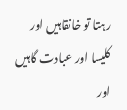رہتا تو خانقاہیں اور کلیسا اور عبادت گاہیں اور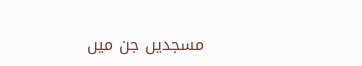مسجدیں جن میں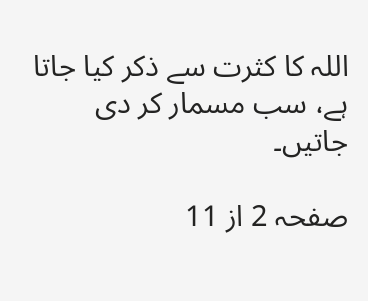اللہ کا کثرت سے ذکر کیا جاتا ہے، سب مسمار کر دی جاتیں۔

صفحہ 2 از 11